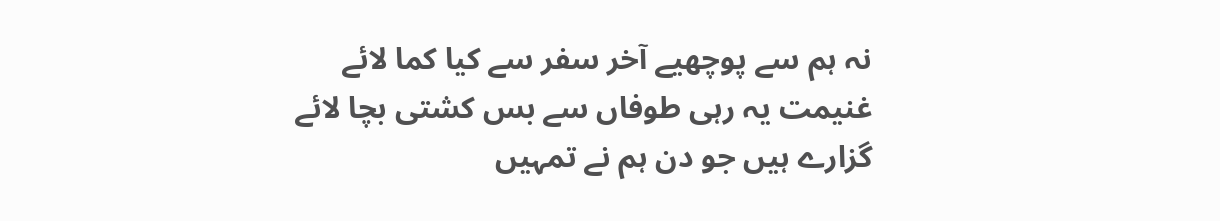نہ ہم سے پوچھیے آخر سفر سے کیا کما لائے
غنیمت یہ رہی طوفاں سے بس کشتی بچا لائے
گزارے ہیں جو دن ہم نے تمہیں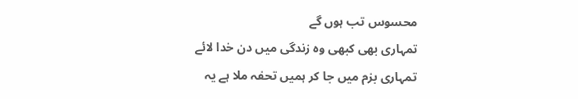محسوس تب ہوں گے
تمہاری بھی کبھی وہ زندگی میں دن خدا لائے
تمہاری بزم میں جا کر ہمیں تحفہ ملا ہے یہ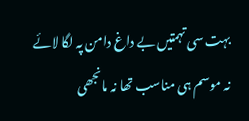بہت سی تہمتیں بے داغ دامن پہ لگا لائے
نہ موسم ہی مناسب تھا نہ مانجھی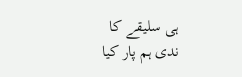ہی سلیقے کا
ندی ہم پار کیا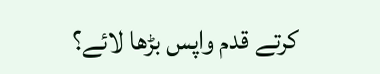کرتے قدم واپس بڑھا لائے؟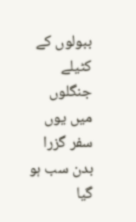ببولوں کے کٹیلے جنگلوں میں یوں سفر گزرا
بدن سب ہو گیا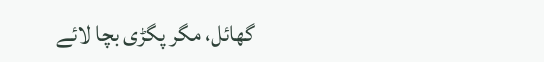گھائل، مگر پگڑی بچا لائے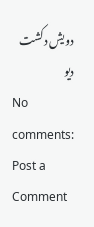دویش دکشت دیو
No comments:
Post a Comment